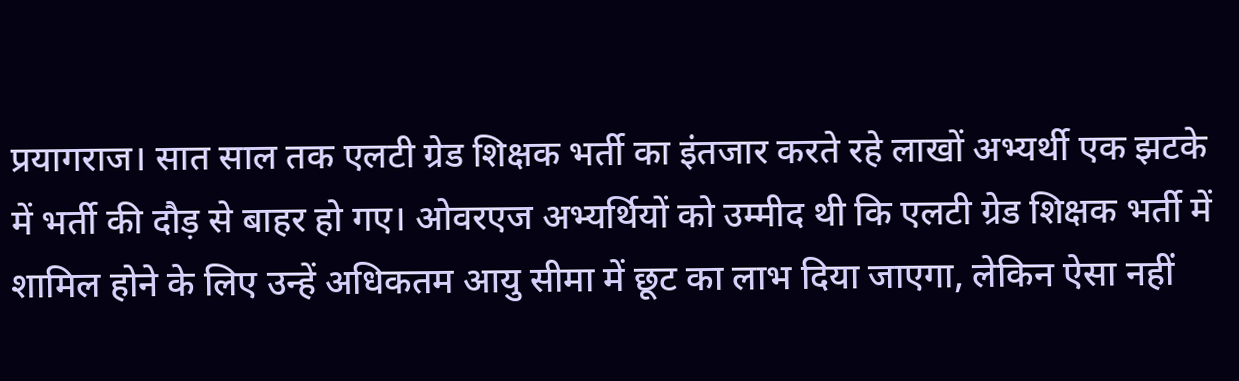प्रयागराज। सात साल तक एलटी ग्रेड शिक्षक भर्ती का इंतजार करते रहे लाखों अभ्यर्थी एक झटके में भर्ती की दौड़ से बाहर हो गए। ओवरएज अभ्यर्थियों को उम्मीद थी कि एलटी ग्रेड शिक्षक भर्ती में शामिल होने के लिए उन्हें अधिकतम आयु सीमा में छूट का लाभ दिया जाएगा, लेकिन ऐसा नहीं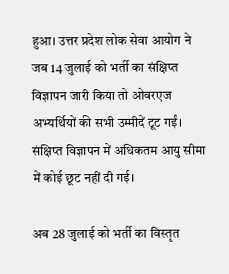हुआ। उत्तर प्रदेश लोक सेवा आयोग ने जब 14 जुलाई को भर्ती का संक्षिप्त विज्ञापन जारी किया तो ओवरएज अभ्यर्थियों की सभी उम्मीदें टूट गईं। संक्षिप्त विज्ञापन में अधिकतम आयु सीमा में कोई छूट नहीं दी गई।

अब 28 जुलाई को भर्ती का विस्तृत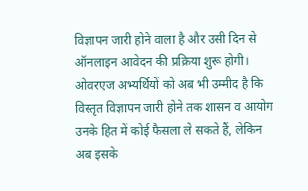विज्ञापन जारी होने वाला है और उसी दिन से ऑनलाइन आवेदन की प्रक्रिया शुरू होगी। ओवरएज अभ्यर्थियों को अब भी उम्मीद है कि विस्तृत विज्ञापन जारी होने तक शासन व आयोग उनके हित में कोई फैसला ले सकते हैं, लेकिन अब इसके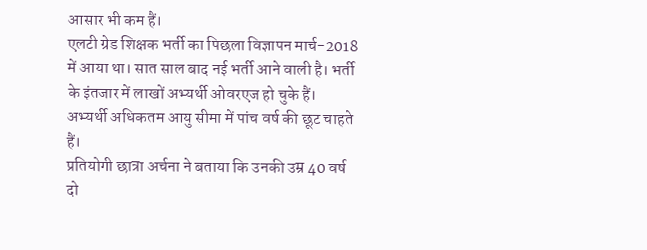आसार भी कम हैं।
एलटी ग्रेड शिक्षक भर्ती का पिछला विज्ञापन मार्च-2018 में आया था। सात साल बाद नई भर्ती आने वाली है। भर्ती के इंतजार में लाखों अभ्यर्थी ओवरएज हो चुके हैं। अभ्यर्थी अधिकतम आयु सीमा में पांच वर्ष की छूट चाहते हैं।
प्रतियोगी छात्रा अर्चना ने बताया कि उनकी उम्र 40 वर्ष दो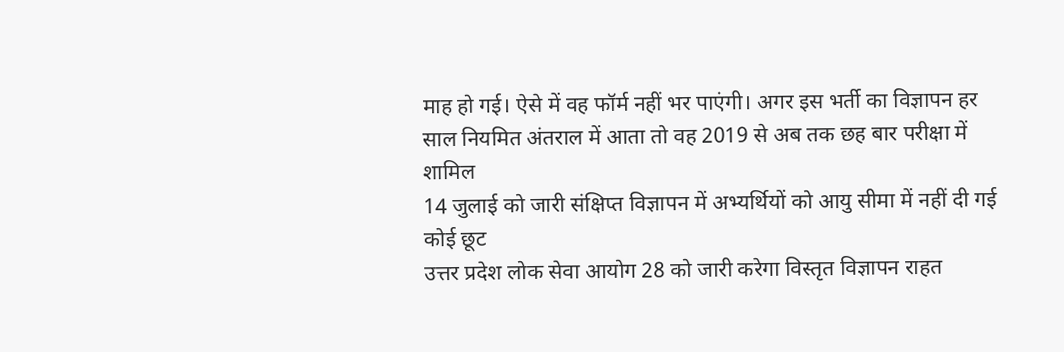माह हो गई। ऐसे में वह फॉर्म नहीं भर पाएंगी। अगर इस भर्ती का विज्ञापन हर साल नियमित अंतराल में आता तो वह 2019 से अब तक छह बार परीक्षा में शामिल
14 जुलाई को जारी संक्षिप्त विज्ञापन में अभ्यर्थियों को आयु सीमा में नहीं दी गई कोई छूट
उत्तर प्रदेश लोक सेवा आयोग 28 को जारी करेगा विस्तृत विज्ञापन राहत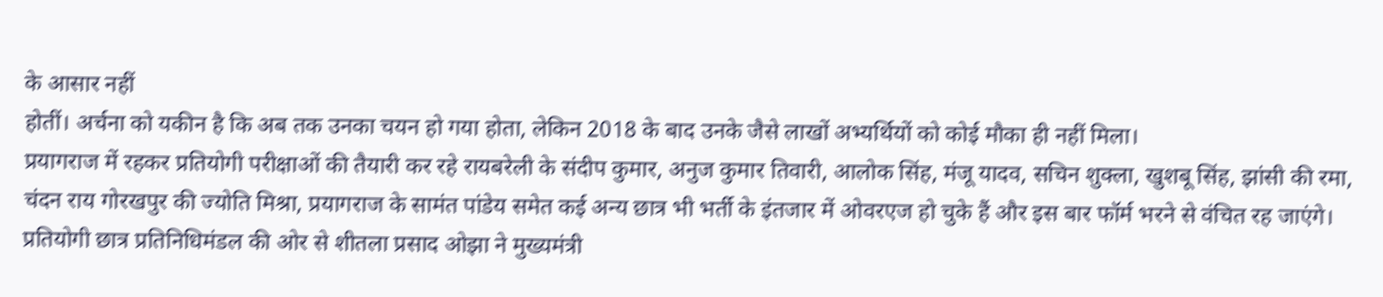के आसार नहीं
होतीं। अर्चना को यकीन है कि अब तक उनका चयन हो गया होता, लेकिन 2018 के बाद उनके जैसे लाखों अभ्यर्थियों को कोई मौका ही नहीं मिला।
प्रयागराज में रहकर प्रतियोगी परीक्षाओं की तैयारी कर रहे रायबरेली के संदीप कुमार, अनुज कुमार तिवारी, आलोक सिंह, मंजू यादव, सचिन शुक्ला, खुशबू सिंह, झांसी की रमा, चंदन राय गोरखपुर की ज्योति मिश्रा, प्रयागराज के सामंत पांडेय समेत कई अन्य छात्र भी भर्ती के इंतजार में ओवरएज हो चुके हैं और इस बार फॉर्म भरने से वंचित रह जाएंगे।
प्रतियोगी छात्र प्रतिनिधिमंडल की ओर से शीतला प्रसाद ओझा ने मुख्यमंत्री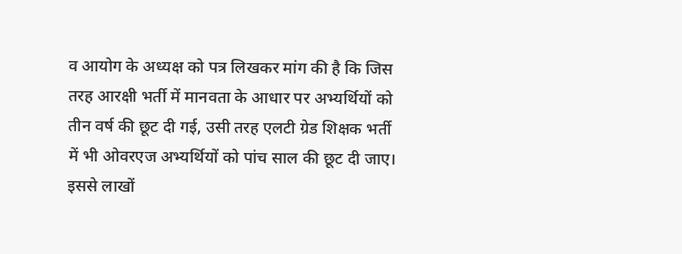व आयोग के अध्यक्ष को पत्र लिखकर मांग की है कि जिस तरह आरक्षी भर्ती में मानवता के आधार पर अभ्यर्थियों को तीन वर्ष की छूट दी गई, उसी तरह एलटी ग्रेड शिक्षक भर्ती में भी ओवरएज अभ्यर्थियों को पांच साल की छूट दी जाए। इससे लाखों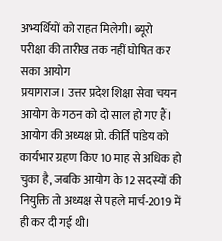अभ्यर्थियों को राहत मिलेगी। ब्यूरो
परीक्षा की तारीख तक नहीं घोषित कर सका आयोग
प्रयागराज। उत्तर प्रदेश शिक्षा सेवा चयन आयोग के गठन को दो साल हो गए हैं। आयोग की अध्यक्ष प्रो. कीर्ति पांडेय को कार्यभार ग्रहण किए 10 माह से अधिक हो चुका है, जबकि आयोग के 12 सदस्यों की नियुक्ति तो अध्यक्ष से पहले मार्च-2019 में ही कर दी गई थी।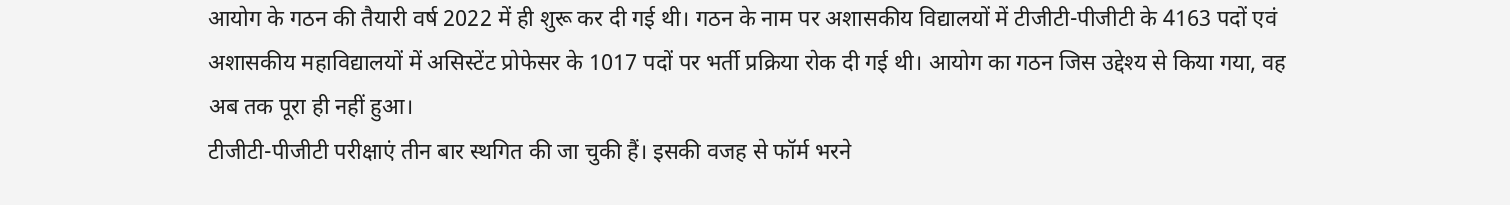आयोग के गठन की तैयारी वर्ष 2022 में ही शुरू कर दी गई थी। गठन के नाम पर अशासकीय विद्यालयों में टीजीटी-पीजीटी के 4163 पदों एवं अशासकीय महाविद्यालयों में असिस्टेंट प्रोफेसर के 1017 पदों पर भर्ती प्रक्रिया रोक दी गई थी। आयोग का गठन जिस उद्देश्य से किया गया, वह अब तक पूरा ही नहीं हुआ।
टीजीटी-पीजीटी परीक्षाएं तीन बार स्थगित की जा चुकी हैं। इसकी वजह से फॉर्म भरने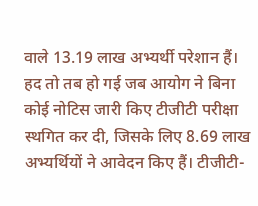वाले 13.19 लाख अभ्यर्थी परेशान हैं। हद तो तब हो गई जब आयोग ने बिना कोई नोटिस जारी किए टीजीटी परीक्षा स्थगित कर दी, जिसके लिए 8.69 लाख अभ्यर्थियों ने आवेदन किए हैं। टीजीटी-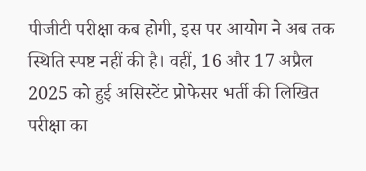पीजीटी परीक्षा कब होगी, इस पर आयोग ने अब तक स्थिति स्पष्ट नहीं की है। वहीं, 16 और 17 अप्रैल 2025 को हुई असिस्टेंट प्रोफेसर भर्ती की लिखित परीक्षा का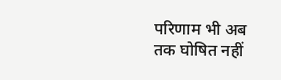परिणाम भी अब तक घोषित नहीं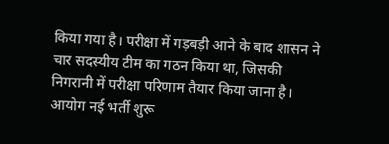किया गया है। परीक्षा में गड़बड़ी आने के बाद शासन ने चार सदस्यीय टीम का गठन किया था, जिसकी निगरानी में परीक्षा परिणाम तैयार किया जाना है। आयोग नई भर्ती शुरू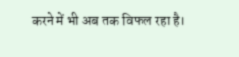करने में भी अब तक विफल रहा है।